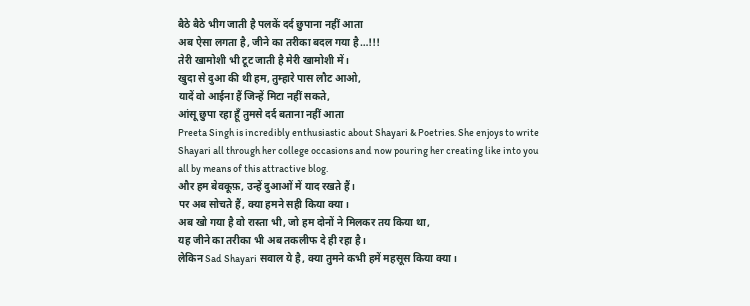बैठे बैठे भीग जाती है पलकें दर्द छुपाना नहीं आता
अब ऐसा लगता है, जीने का तरीका बदल गया है…!!!
तेरी खामोशी भी टूट जाती है मेरी खामोशी में।
खुदा से दुआ की थी हम, तुम्हारे पास लौट आओ,
यादें वो आईना हैं जिन्हें मिटा नहीं सकते,
आंसू छुपा रहा हूँ तुमसे दर्द बताना नहीं आता
Preeta Singh is incredibly enthusiastic about Shayari & Poetries. She enjoys to write Shayari all through her college occasions and now pouring her creating like into you all by means of this attractive blog.
और हम बेवकूफ़, उन्हें दुआओं में याद रखते हैं।
पर अब सोचते हैं, क्या हमने सही किया क्या।
अब खो गया है वो रास्ता भी, जो हम दोनों ने मिलकर तय किया था,
यह जीने का तरीका भी अब तकलीफ दे ही रहा है।
लेकिन Sad Shayari सवाल ये है, क्या तुमने कभी हमें महसूस किया क्या।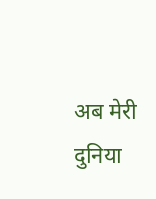अब मेरी दुनिया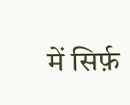में सिर्फ़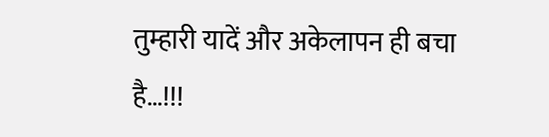तुम्हारी यादें और अकेलापन ही बचा है…!!!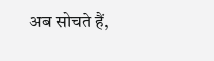अब सोचते हैं,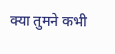क्या तुमने कभी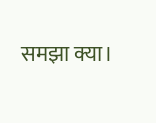समझा क्या।